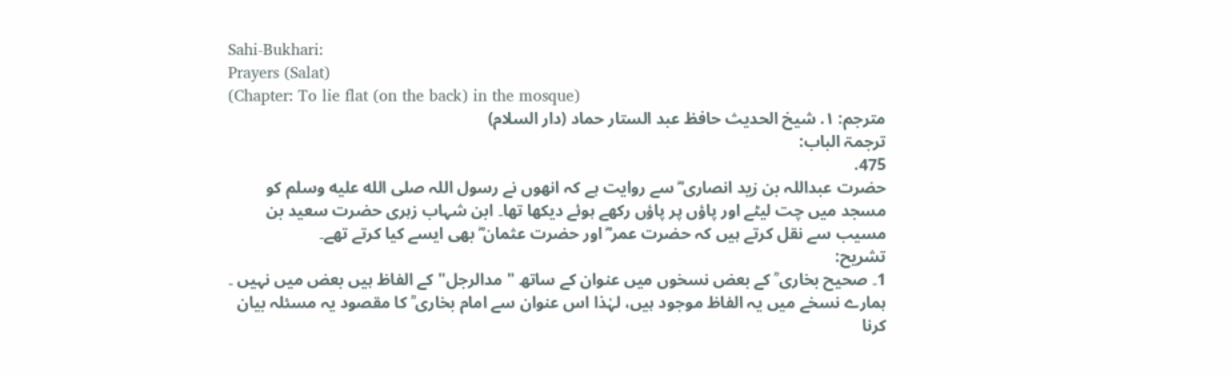Sahi-Bukhari:
Prayers (Salat)
(Chapter: To lie flat (on the back) in the mosque)
مترجم: ١. شیخ الحدیث حافظ عبد الستار حماد (دار السلام)
ترجمۃ الباب:
475.
حضرت عبداللہ بن زید انصاری ؓ سے روایت ہے کہ انھوں نے رسول اللہ صلى الله عليه وسلم کو مسجد میں چت لیٹے اور پاؤں پر پاؤں رکھے ہوئے دیکھا تھا۔ ابن شہاب زہری حضرت سعید بن مسیب سے نقل کرتے ہیں کہ حضرت عمر ؓ اور حضرت عثمان ؓ بھی ایسے کیا کرتے تھے۔
تشریح:
1۔ صحیح بخاری ؒ کے بعض نسخوں میں عنوان کے ساتھ "مدالرجل" کے الفاظ ہیں بعض میں نہیں ۔ ہمارے نسخے میں یہ الفاظ موجود ہیں، لہٰذا اس عنوان سے امام بخاری ؒ کا مقصود یہ مسئلہ بیان کرنا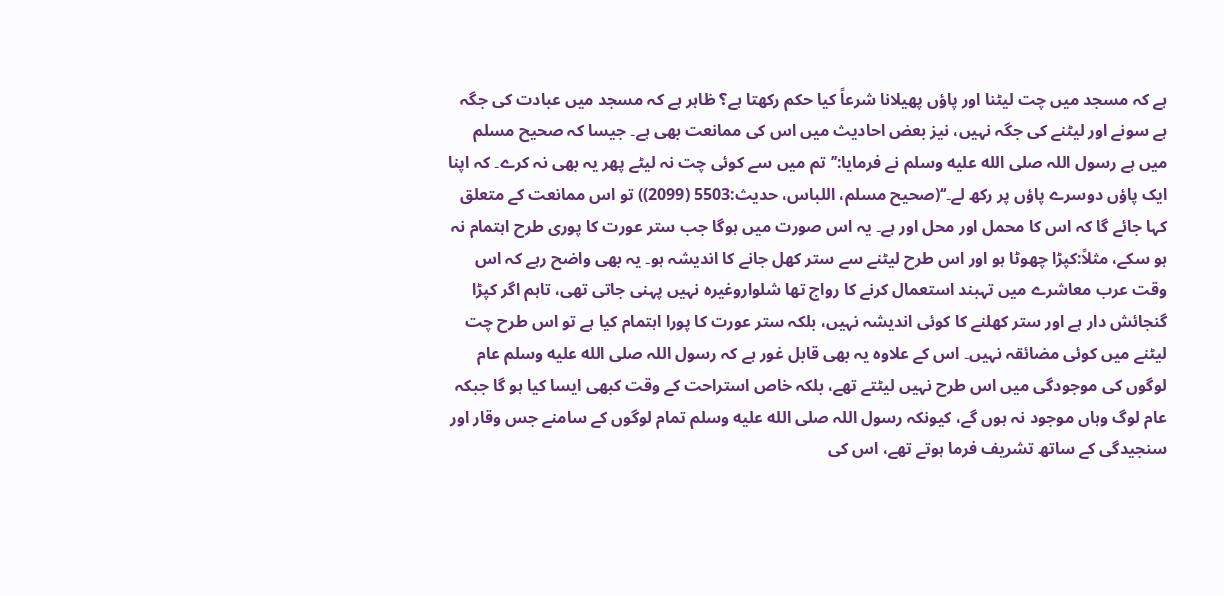ہے کہ مسجد میں چت لیٹنا اور پاؤں پھیلانا شرعاً کیا حکم رکھتا ہے؟ ظاہر ہے کہ مسجد میں عبادت کی جگہ ہے سونے اور لیٹنے کی جگہ نہیں، نیز بعض احادیث میں اس کی ممانعت بھی ہے۔ جیسا کہ صحیح مسلم میں ہے رسول اللہ صلى الله عليه وسلم نے فرمایا:’’تم میں سے کوئی چت نہ لیٹے پھر یہ بھی نہ کرے۔ کہ اپنا ایک پاؤں دوسرے پاؤں پر رکھ لے۔‘‘(صحیح مسلم، اللباس، حدیث:5503 (2099)) تو اس ممانعت کے متعلق کہا جائے گا کہ اس کا محمل اور محل اور ہے۔ یہ اس صورت میں ہوگا جب ستر عورت کا پوری طرح اہتمام نہ ہو سکے، مثلاً:کپڑا چھوٹا ہو اور اس طرح لیٹنے سے ستر کھل جانے کا اندیشہ ہو۔ یہ بھی واضح رہے کہ اس وقت عرب معاشرے میں تہبند استعمال کرنے کا رواج تھا شلواروغیرہ نہیں پہنی جاتی تھی، تاہم اگر کپڑا گنجائش دار ہے اور ستر کھلنے کا کوئی اندیشہ نہیں، بلکہ ستر عورت کا پورا اہتمام کیا ہے تو اس طرح چت لیٹنے میں کوئی مضائقہ نہیں۔ اس کے علاوہ یہ بھی قابل غور ہے کہ رسول اللہ صلى الله عليه وسلم عام لوگوں کی موجودگی میں اس طرح نہیں لیٹتے تھے، بلکہ خاص استراحت کے وقت کبھی ایسا کیا ہو گا جبکہ عام لوگ وہاں موجود نہ ہوں گے، کیونکہ رسول اللہ صلى الله عليه وسلم تمام لوگوں کے سامنے جس وقار اور سنجیدگی کے ساتھ تشریف فرما ہوتے تھے، اس کی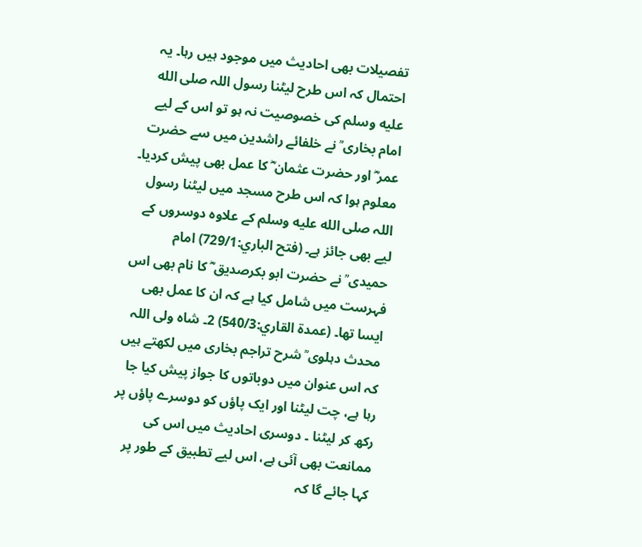تفصیلات بھی احادیث میں موجود ہیں رہا۔ یہ احتمال کہ اس طرح لیٹنا رسول اللہ صلى الله عليه وسلم کی خصوصیت نہ ہو تو اس کے لیے امام بخاری ؒ نے خلفائے راشدین میں سے حضرت عمر ؓ اور حضرت عثمان ؓ کا عمل بھی پیش کردیا۔ معلوم ہوا کہ اس طرح مسجد میں لیٹنا رسول اللہ صلى الله عليه وسلم کے علاوہ دوسروں کے لیے بھی جائز ہے۔ (فتح الباري:729/1) امام حمیدی ؒ نے حضرت ابو بکرصدیق ؓ کا نام بھی اس فہرست میں شامل کیا ہے کہ ان کا عمل بھی ایسا تھا۔ (عمدة القاري:540/3) 2۔ شاہ ولی اللہ محدث دہلوی ؒ شرح تراجم بخاری میں لکھتے ہیں کہ اس عنوان میں دوباتوں کا جواز پیش کیا جا رہا ہے، چت لیٹنا اور ایک پاؤں کو دوسرے پاؤں پر رکھ کر لیٹنا ۔ دوسری احادیث میں اس کی ممانعت بھی آئی ہے، اس لیے تطبیق کے طور پر کہا جائے گا کہ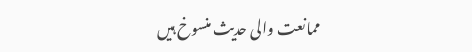ممانعت والی حدیث منسوخ ہیں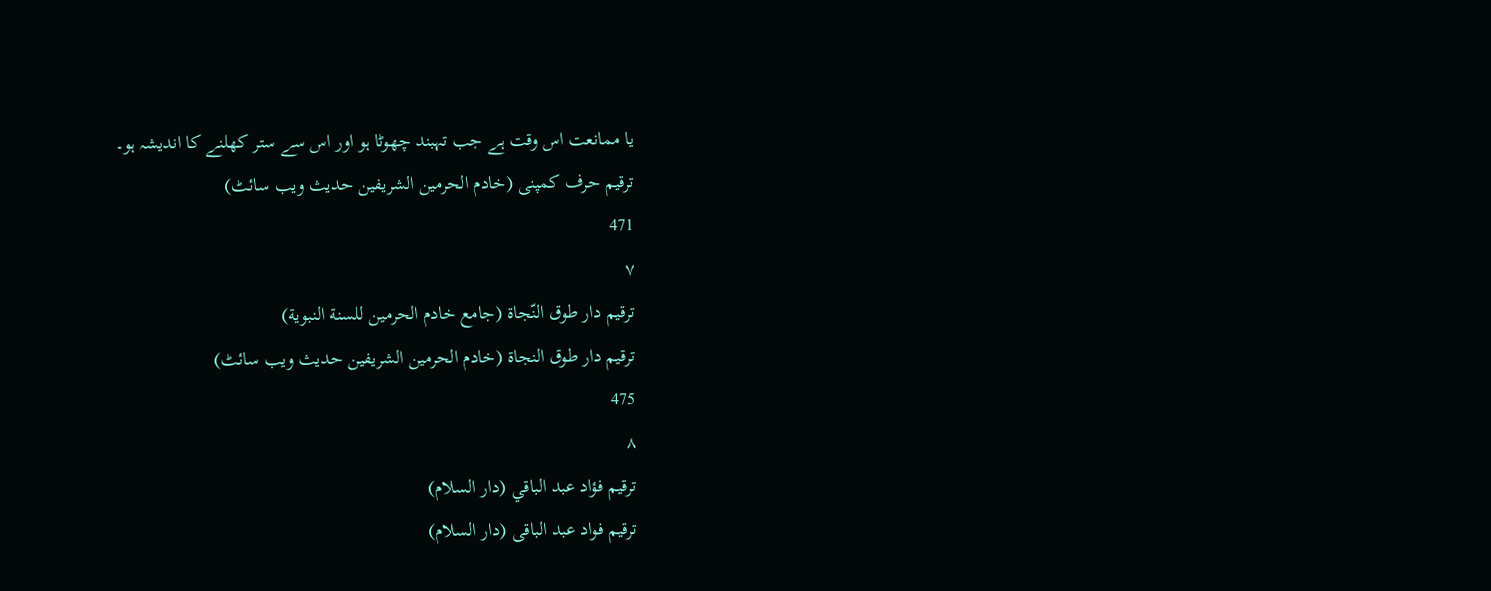یا ممانعت اس وقت ہے جب تہبند چھوٹا ہو اور اس سے ستر کھلنے کا اندیشہ ہو۔
ترقیم حرف کمپنی (خادم الحرمین الشریفین حدیث ویب سائٹ)
471
٧
ترقيم دار طوق النّجاة (جامع خادم الحرمين للسنة النبوية)
ترقیم دار طوق النجاۃ (خادم الحرمین الشریفین حدیث ویب سائٹ)
475
٨
ترقيم فؤاد عبد الباقي (دار السلام)
ترقیم فواد عبد الباقی (دار السلام)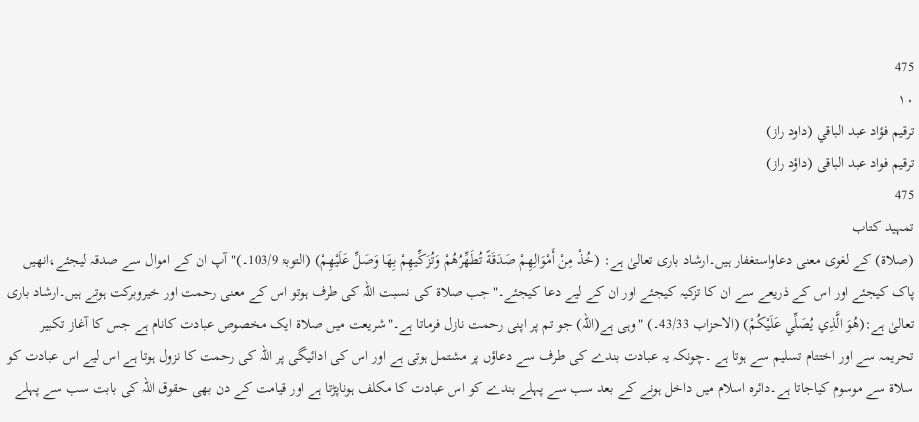475
١٠
ترقيم فؤاد عبد الباقي (داود راز)
ترقیم فواد عبد الباقی (داؤد راز)
475
تمہید کتاب
(صلاۃ) کے لغوی معنی دعاواستغفار ہیں۔ارشاد باری تعالیٰ ہے: (خُذْ مِنْ أَمْوَالِهِمْ صَدَقَةً تُطَهِّرُهُمْ وَتُزَكِّيهِمْ بِهَا وَصَلِّ عَلَيْهِمْ) (التوبۃ 103/9۔)"آپ ان کے اموال سے صدقہ لیجئے،انھیں پاک کیجئے اور اس کے ذریعے سے ان کا تزکیہ کیجئے اور ان کے لیے دعا کیجئے۔"جب صلاۃ کی نسبت اللہ کی طرف ہوتو اس کے معنی رحمت اور خیروبرکت ہوتے ہیں۔ارشاد باری تعالیٰ ہے:(هُوَ الَّذِي يُصَلِّي عَلَيْكُمْ) (الاحزاب 43/33۔) "وہی ہے(اللہ) جو تم پر اپنی رحمت نازل فرماتا ہے۔"شریعت میں صلاۃ ایک مخصوص عبادت کانام ہے جس کا آغاز تکبیر تحریمہ سے اور اختتام تسلیم سے ہوتا ہے ۔چونکہ یہ عبادت بندے کی طرف سے دعاؤں پر مشتمل ہوتی ہے اور اس کی ادائیگی پر اللہ کی رحمت کا نزول ہوتا ہے اس لیے اس عبادت کو سلاۃ سے موسوم کیاجاتا ہے۔دائرہ اسلام میں داخل ہونے کے بعد سب سے پہلے بندے کو اس عبادت کا مکلف ہوناپڑتا ہے اور قیامت کے دن بھی حقوق اللہ کی بابت سب سے پہلے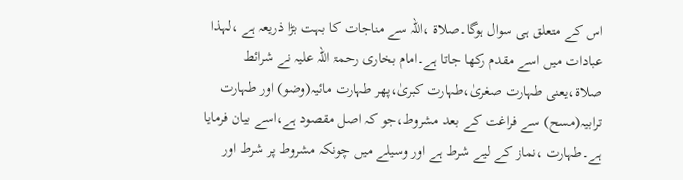اس کے متعلق ہی سوال ہوگا۔صلاۃ ،اللہ سے مناجات کا بہت بڑا ذریعہ ہے ،لہذا عبادات میں اسے مقدم رکھا جاتا ہے۔امام بخاری رحمۃ اللہ علیہ نے شرائط صلاۃ،یعنی طہارت صغریٰ،طہارت کبریٰ،پھر طہارت مائیہ(وضو) اور طہارت ترابیہ(مسح) سے فراغت کے بعد مشروط،جو کہ اصل مقصود ہے،اسے بیان فرمایا ہے۔طہارت ،نماز کے لیے شرط ہے اور وسیلے میں چونکہ مشروط پر شرط اور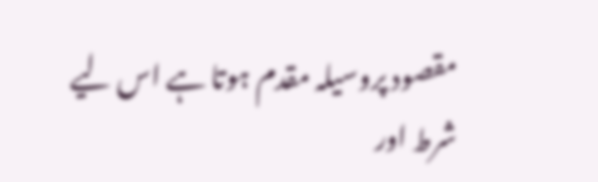مقصود پروسیلہ مقدم ہوتا ہے اس لیے شرط اور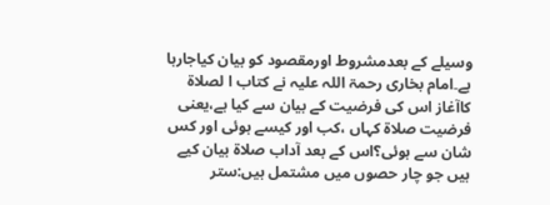وسیلے کے بعدمشروط اورمقصود کو بیان کیاجارہا ہے۔امام بخاری رحمۃ اللہ علیہ نے کتاب ا لصلاۃ کاآغاز اس کی فرضیت کے بیان سے کیا ہے،یعنی فرضیت صلاۃ کہاں ،کب اور کیسے ہوئی اور کس شان سے ہوئی؟اس کے بعد آداب صلاۃ بیان کیے ہیں جو چار حصوں میں مشتمل ہیں:ستر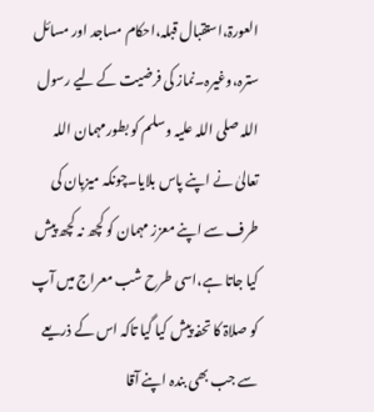العورۃ،استقبال قبلہ،احکام مساجد اور مسائل سترہ،وغیرہ۔نماز کی فرضیت کے لیے رسول اللہ صلی اللہ علیہ وسلم کو بطورمہمان اللہ تعالیٰ نے اپنے پاس بلایا۔چونکہ میزبان کی طرف سے اپنے معزز مہمان کو کچھ نہ کچھ پیش کیا جاتا ہے،اسی طرح شب معراج میں آپ کو صلاۃ کا تحفہ پیش کیا گیا تاکہ اس کے ذریعے سے جب بھی بندہ اپنے آقا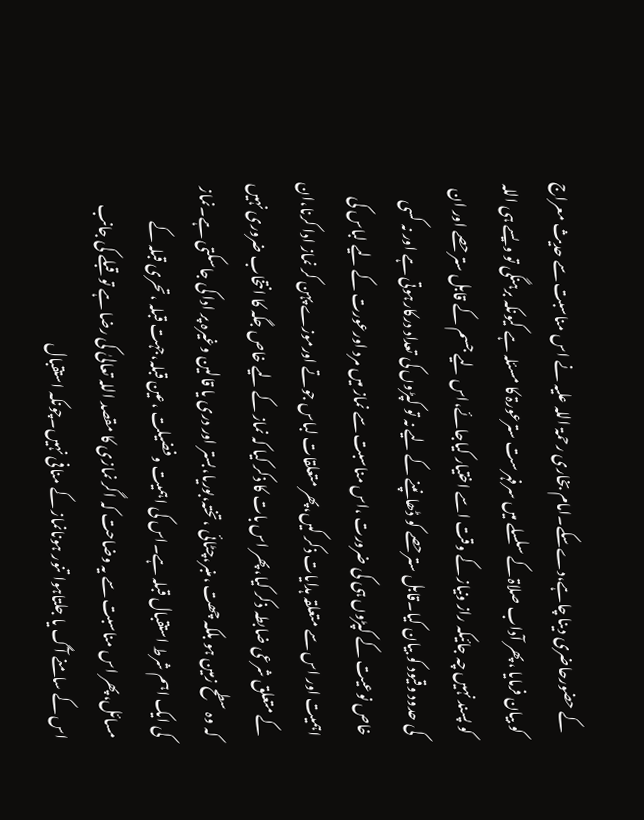کے حضورحاضری دینا چاہے،دےسکے۔امام بخاری رحمۃ اللہ علیہ نے اس مناسبت سے حدیث معراج کو بیان فرمایا ،پھر آداب صلاۃ کے سلسلے میں سرفہرست سترعورۃ کا مسئلہ ہے کیونکہ برہنگی تو ویسے ہی اللہ کو پسند نہیں چہ جائیکہ راز ونیاز کے وقت اسے اختیار کیاجائے،اس لیے جسم کے قابل سترحصے اور ان کی حدود وقیود کو بیان کیا۔قابل سترحصے کو ڈھانپنے کے لیے نہ تو کپڑوں کی تعداد درکارہوتی ہے اور نہ کسی خاص نوعیت کے کپڑوں ہی کی ضرورت ،اس مناسبت سے نماز میں مرد اورعورت کے لیے لباس کی اہمیت اور اس سے متعلقہ ہدایات ذکر کیں،پھر متعلقات لباس جوتے اورموزے پہن کر نماز ادا کرنا،ان کے متعلق شرعی ضابطہ ذکر کیا،پھر اس بات کا ذکر کیا کہ نماز کے لیے خاص جگہ کا انتخاب ضروری نہیں کہ وہ سطح زمین ہو بلکہ چھت ،منبر،چٹائی ،تختہ،بوریا،بستر اور دری یا قالین وغیرہ پر ادا کی جاسکتی ہے۔نماز کی ایک اہم شرط استقبال قبلہ ہے۔اس کی اہمیت وفضیلت ،عین قبلہ،جہت قبلہ ،تحری قبلہ کے مسائل،پھر اس مناسبت سے یہ وضاحت کہ اگر نمازی کا مقصد اللہ تعالیٰ کی رضا ہے تو قبلے کی جانب اس کے سامنے آگ یا جلتاہوا تنور ہونانماز کے منافی نہیں۔چونکہ استقبال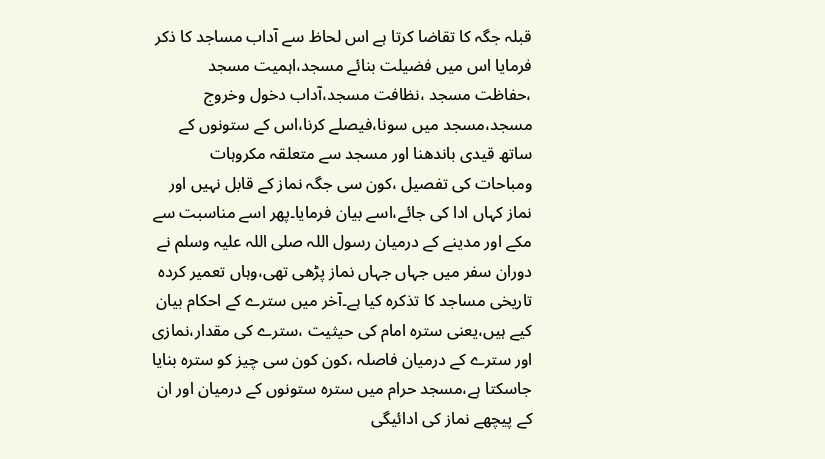قبلہ جگہ کا تقاضا کرتا ہے اس لحاظ سے آداب مساجد کا ذکر فرمایا اس میں فضیلت بنائے مسجد،اہمیت مسجد ،حفاظت مسجد ،نظافت مسجد،آداب دخول وخروج مسجد،مسجد میں سونا،فیصلے کرنا،اس کے ستونوں کے ساتھ قیدی باندھنا اور مسجد سے متعلقہ مکروہات ومباحات کی تفصیل ،کون سی جگہ نماز کے قابل نہیں اور نماز کہاں ادا کی جائے،اسے بیان فرمایا۔پھر اسے مناسبت سے مکے اور مدینے کے درمیان رسول اللہ صلی اللہ علیہ وسلم نے دوران سفر میں جہاں جہاں نماز پڑھی تھی،وہاں تعمیر کردہ تاریخی مساجد کا تذکرہ کیا ہے۔آخر میں سترے کے احکام بیان کیے ہیں،یعنی سترہ امام کی حیثیت ،سترے کی مقدار،نمازی اور سترے کے درمیان فاصلہ ،کون کون سی چیز کو سترہ بنایا جاسکتا ہے،مسجد حرام میں سترہ ستونوں کے درمیان اور ان کے پیچھے نماز کی ادائیگی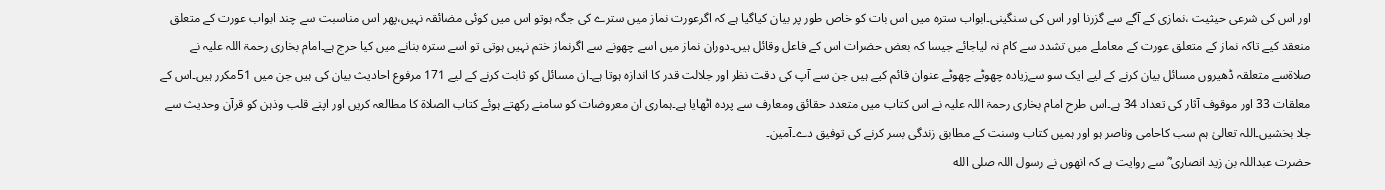اور اس کی شرعی حیثیت ،نمازی کے آگے سے گزرنا اور اس کی سنگینی۔ابواب سترہ میں اس بات کو خاص طور پر بیان کیاگیا ہے کہ اگرعورت نماز میں سترے کی جگہ ہوتو اس میں کوئی مضائقہ نہیں،پھر اس مناسبت سے چند ابواب عورت کے متعلق منعقد کیے تاکہ نماز کے متعلق عورت کے معاملے میں تشدد سے کام نہ لیاجائے جیسا کہ بعض حضرات اس کے فاعل وقائل ہیں۔دوران نماز میں اسے چھونے سے اگرنماز ختم نہیں ہوتی تو اسے سترہ بنانے میں کیا حرج ہے۔امام بخاری رحمۃ اللہ علیہ نے صلاۃسے متعلقہ ڈھیروں مسائل بیان کرنے کے لیے ایک سو سےزیادہ چھوٹے چھوٹے عنوان قائم کیے ہیں جن سے آپ کی دقت نظر اور جلالت قدر کا اندازہ ہوتا ہے۔ان مسائل کو ثابت کرنے کے لیے 171 مرفوع احادیث بیان کی ہیں جن میں 51مکرر ہیں۔اس کے معلقات 33 اور موقوف آثار کی تعداد 34 ہے۔اس طرح امام بخاری رحمۃ اللہ علیہ نے اس کتاب میں متعدد حقائق ومعارف سے پردہ اٹھایا ہے۔ہماری ان معروضات کو سامنے رکھتے ہوئے کتاب الصلاۃ کا مطالعہ کریں اور اپنے قلب وذہن کو قرآن وحدیث سے جلا بخشیں۔اللہ تعالیٰ ہم سب کاحامی وناصر ہو اور ہمیں کتاب وسنت کے مطابق زندگی بسر کرنے کی توفیق دے۔آمین۔
حضرت عبداللہ بن زید انصاری ؓ سے روایت ہے کہ انھوں نے رسول اللہ صلى الله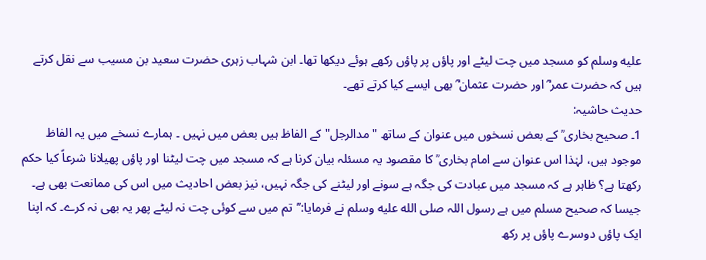عليه وسلم کو مسجد میں چت لیٹے اور پاؤں پر پاؤں رکھے ہوئے دیکھا تھا۔ ابن شہاب زہری حضرت سعید بن مسیب سے نقل کرتے ہیں کہ حضرت عمر ؓ اور حضرت عثمان ؓ بھی ایسے کیا کرتے تھے۔
حدیث حاشیہ:
1۔ صحیح بخاری ؒ کے بعض نسخوں میں عنوان کے ساتھ "مدالرجل" کے الفاظ ہیں بعض میں نہیں ۔ ہمارے نسخے میں یہ الفاظ موجود ہیں، لہٰذا اس عنوان سے امام بخاری ؒ کا مقصود یہ مسئلہ بیان کرنا ہے کہ مسجد میں چت لیٹنا اور پاؤں پھیلانا شرعاً کیا حکم رکھتا ہے؟ ظاہر ہے کہ مسجد میں عبادت کی جگہ ہے سونے اور لیٹنے کی جگہ نہیں، نیز بعض احادیث میں اس کی ممانعت بھی ہے۔ جیسا کہ صحیح مسلم میں ہے رسول اللہ صلى الله عليه وسلم نے فرمایا:’’تم میں سے کوئی چت نہ لیٹے پھر یہ بھی نہ کرے۔ کہ اپنا ایک پاؤں دوسرے پاؤں پر رکھ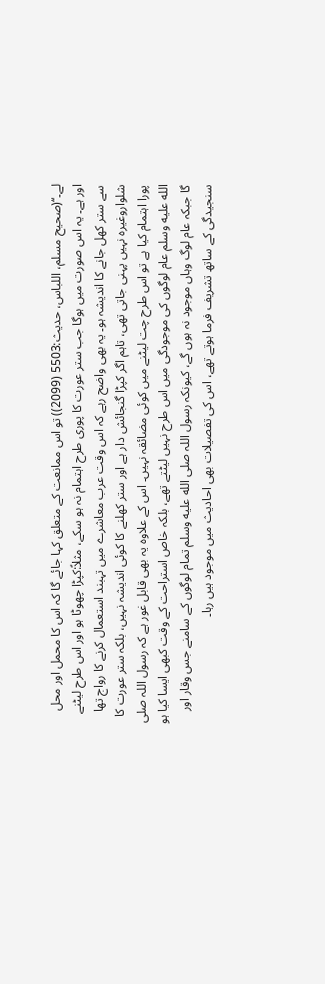لے۔‘‘(صحیح مسلم، اللباس، حدیث:5503 (2099)) تو اس ممانعت کے متعلق کہا جائے گا کہ اس کا محمل اور محل اور ہے۔ یہ اس صورت میں ہوگا جب ستر عورت کا پوری طرح اہتمام نہ ہو سکے، مثلاً:کپڑا چھوٹا ہو اور اس طرح لیٹنے سے ستر کھل جانے کا اندیشہ ہو۔ یہ بھی واضح رہے کہ اس وقت عرب معاشرے میں تہبند استعمال کرنے کا رواج تھا شلواروغیرہ نہیں پہنی جاتی تھی، تاہم اگر کپڑا گنجائش دار ہے اور ستر کھلنے کا کوئی اندیشہ نہیں، بلکہ ستر عورت کا پورا اہتمام کیا ہے تو اس طرح چت لیٹنے میں کوئی مضائقہ نہیں۔ اس کے علاوہ یہ بھی قابل غور ہے کہ رسول اللہ صلى الله عليه وسلم عام لوگوں کی موجودگی میں اس طرح نہیں لیٹتے تھے، بلکہ خاص استراحت کے وقت کبھی ایسا کیا ہو گا جبکہ عام لوگ وہاں موجود نہ ہوں گے، کیونکہ رسول اللہ صلى الله عليه وسلم تمام لوگوں کے سامنے جس وقار اور سنجیدگی کے ساتھ تشریف فرما ہوتے تھے، اس کی تفصیلات بھی احادیث میں موجود ہیں رہا۔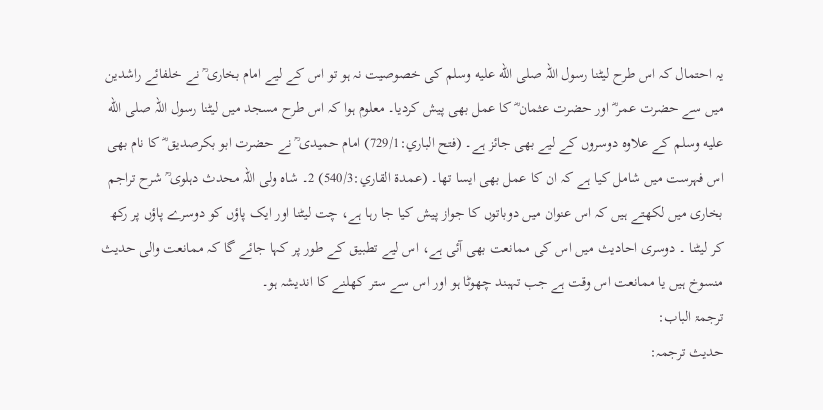یہ احتمال کہ اس طرح لیٹنا رسول اللہ صلى الله عليه وسلم کی خصوصیت نہ ہو تو اس کے لیے امام بخاری ؒ نے خلفائے راشدین میں سے حضرت عمر ؓ اور حضرت عثمان ؓ کا عمل بھی پیش کردیا۔ معلوم ہوا کہ اس طرح مسجد میں لیٹنا رسول اللہ صلى الله عليه وسلم کے علاوہ دوسروں کے لیے بھی جائز ہے۔ (فتح الباري:729/1) امام حمیدی ؒ نے حضرت ابو بکرصدیق ؓ کا نام بھی اس فہرست میں شامل کیا ہے کہ ان کا عمل بھی ایسا تھا۔ (عمدة القاري:540/3) 2۔ شاہ ولی اللہ محدث دہلوی ؒ شرح تراجم بخاری میں لکھتے ہیں کہ اس عنوان میں دوباتوں کا جواز پیش کیا جا رہا ہے، چت لیٹنا اور ایک پاؤں کو دوسرے پاؤں پر رکھ کر لیٹنا ۔ دوسری احادیث میں اس کی ممانعت بھی آئی ہے، اس لیے تطبیق کے طور پر کہا جائے گا کہ ممانعت والی حدیث منسوخ ہیں یا ممانعت اس وقت ہے جب تہبند چھوٹا ہو اور اس سے ستر کھلنے کا اندیشہ ہو۔
ترجمۃ الباب:
حدیث ترجمہ: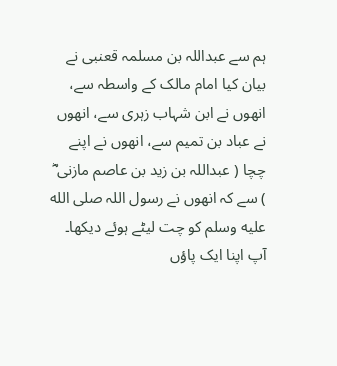ہم سے عبداللہ بن مسلمہ قعنبی نے بیان کیا امام مالک کے واسطہ سے، انھوں نے ابن شہاب زہری سے، انھوں نے عباد بن تمیم سے، انھوں نے اپنے چچا ( عبداللہ بن زید بن عاصم مازنی ؓ ) سے کہ انھوں نے رسول اللہ صلى الله عليه وسلم کو چت لیٹے ہوئے دیکھا۔ آپ اپنا ایک پاؤں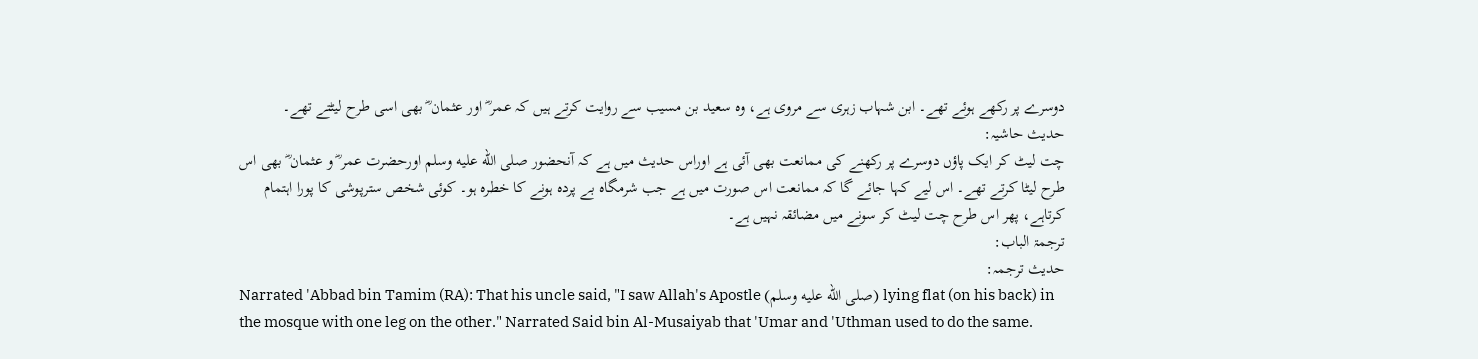دوسرے پر رکھے ہوئے تھے۔ ابن شہاب زہری سے مروی ہے، وہ سعید بن مسیب سے روایت کرتے ہیں کہ عمر ؓ اور عثمان ؓ بھی اسی طرح لیٹتے تھے۔
حدیث حاشیہ:
چت لیٹ کر ایک پاؤں دوسرے پر رکھنے کی ممانعت بھی آئی ہے اوراس حدیث میں ہے کہ آنحضور صلى الله عليه وسلم اورحضرت عمر ؓ و عثمان ؓ بھی اس طرح لیٹا کرتے تھے۔ اس لیے کہا جائے گا کہ ممانعت اس صورت میں ہے جب شرمگاہ بے پردہ ہونے کا خطرہ ہو۔ کوئی شخص سترپوشی کا پورا اہتمام کرتاہے، پھر اس طرح چت لیٹ کر سونے میں مضائقہ نہیں ہے۔
ترجمۃ الباب:
حدیث ترجمہ:
Narrated 'Abbad bin Tamim (RA): That his uncle said, "I saw Allah's Apostle (صلى الله عليه وسلم) lying flat (on his back) in the mosque with one leg on the other." Narrated Said bin Al-Musaiyab that 'Umar and 'Uthman used to do the same.